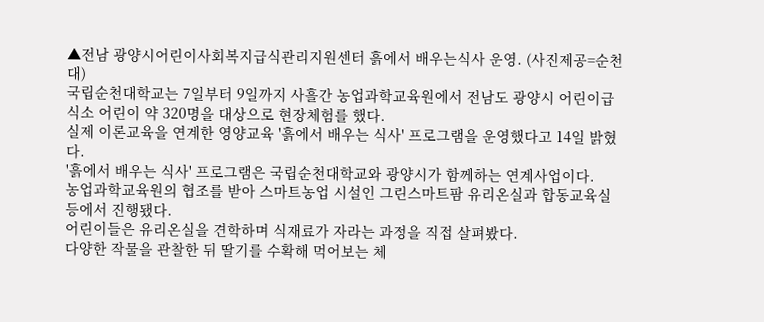▲전남 광양시어린이사회복지급식관리지원센터 흙에서 배우는식사 운영. (사진제공=순천대)
국립순천대학교는 7일부터 9일까지 사흘간 농업과학교육원에서 전남도 광양시 어린이급식소 어린이 약 320명을 대상으로 현장체험를 했다.
실제 이론교육을 연계한 영양교육 '흙에서 배우는 식사' 프로그램을 운영했다고 14일 밝혔다.
'흙에서 배우는 식사' 프로그램은 국립순천대학교와 광양시가 함께하는 연계사업이다.
농업과학교육원의 협조를 받아 스마트농업 시설인 그린스마트팜 유리온실과 합동교육실 등에서 진행됐다.
어린이들은 유리온실을 견학하며 식재료가 자라는 과정을 직접 살펴봤다.
다양한 작물을 관찰한 뒤 딸기를 수확해 먹어보는 체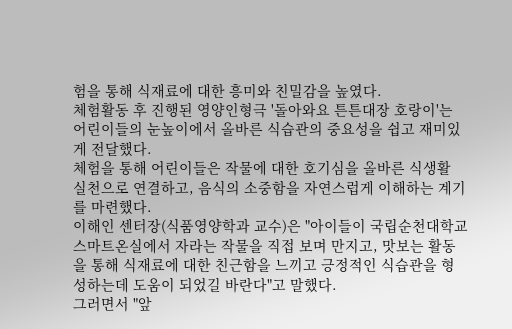험을 통해 식재료에 대한 흥미와 친밀감을 높였다.
체험활동 후 진행된 영양인형극 '돌아와요 튼튼대장 호랑이'는 어린이들의 눈높이에서 올바른 식습관의 중요성을 쉽고 재미있게 전달했다.
체험을 통해 어린이들은 작물에 대한 호기심을 올바른 식생활 실천으로 연결하고, 음식의 소중함을 자연스럽게 이해하는 계기를 마련했다.
이해인 센터장(식품영양학과 교수)은 "아이들이 국립순천대학교 스마트온실에서 자라는 작물을 직접 보며 만지고, 맛보는 활동을 통해 식재료에 대한 친근함을 느끼고 긍정적인 식습관을 형성하는데 도움이 되었길 바란다"고 말했다.
그러면서 "앞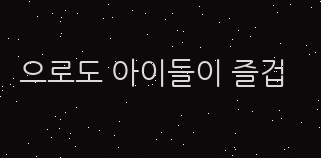으로도 아이들이 즐겁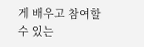게 배우고 참여할 수 있는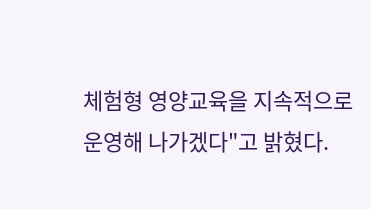체험형 영양교육을 지속적으로 운영해 나가겠다"고 밝혔다.